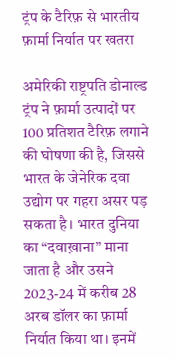ट्रंप के टैरिफ़ से भारतीय फ़ार्मा निर्यात पर खतरा

अमेरिकी राष्ट्रपति डोनाल्ड ट्रंप ने फ़ार्मा उत्पादों पर 100 प्रतिशत टैरिफ़ लगाने की घोषणा की है, जिससे भारत के जेनेरिक दवा उद्योग पर गहरा असर पड़ सकता है। भारत दुनिया का “दवाख़ाना” माना जाता है और उसने 2023-24 में करीब 28 अरब डॉलर का फ़ार्मा निर्यात किया था। इनमें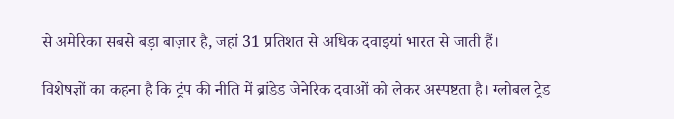से अमेरिका सबसे बड़ा बाज़ार है, जहां 31 प्रतिशत से अधिक दवाइयां भारत से जाती हैं।

विशेषज्ञों का कहना है कि ट्रंप की नीति में ब्रांडेड जेनेरिक दवाओं को लेकर अस्पष्टता है। ग्लोबल ट्रेड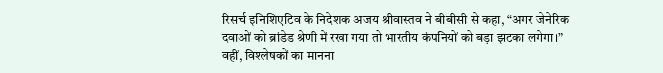रिसर्च इनिशिएटिव के निदेशक अजय श्रीवास्तव ने बीबीसी से कहा, “अगर जेनेरिक दवाओं को ब्रांडेड श्रेणी में रखा गया तो भारतीय कंपनियों को बड़ा झटका लगेगा।” वहीं, विश्लेषकों का मानना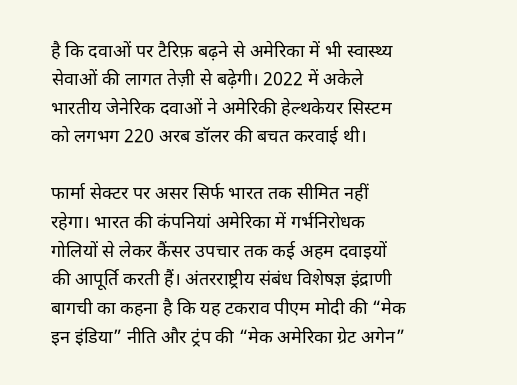है कि दवाओं पर टैरिफ़ बढ़ने से अमेरिका में भी स्वास्थ्य सेवाओं की लागत तेज़ी से बढ़ेगी। 2022 में अकेले भारतीय जेनेरिक दवाओं ने अमेरिकी हेल्थकेयर सिस्टम को लगभग 220 अरब डॉलर की बचत करवाई थी।

फार्मा सेक्टर पर असर सिर्फ भारत तक सीमित नहीं रहेगा। भारत की कंपनियां अमेरिका में गर्भनिरोधक गोलियों से लेकर कैंसर उपचार तक कई अहम दवाइयों की आपूर्ति करती हैं। अंतरराष्ट्रीय संबंध विशेषज्ञ इंद्राणी बागची का कहना है कि यह टकराव पीएम मोदी की “मेक इन इंडिया” नीति और ट्रंप की “मेक अमेरिका ग्रेट अगेन”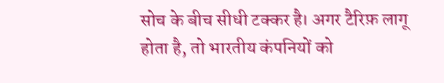सोच के बीच सीधी टक्कर है। अगर टैरिफ़ लागू होता है, तो भारतीय कंपनियों को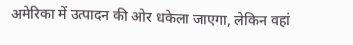अमेरिका में उत्पादन की ओर धकेला जाएगा, लेकिन वहां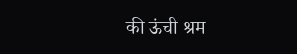की ऊंची श्रम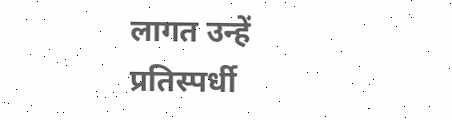लागत उन्हें प्रतिस्पर्धी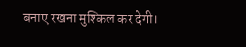बनाए रखना मुश्किल कर देगी।